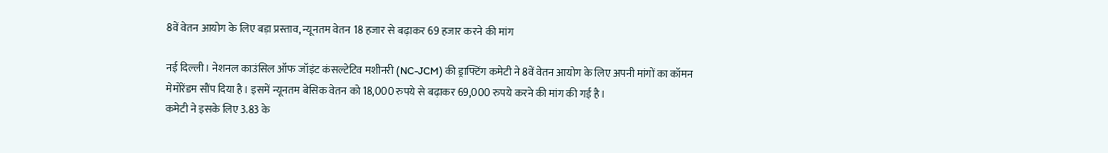8वें वेतन आयोग के लिए बड़ा प्रस्ताव, न्यूनतम वेतन 18 हजार से बढ़ाकर 69 हजार करने की मांग

नई दिल्ली। नेशनल काउंसिल ऑफ जॉइंट कंसल्टेटिव मशीनरी (NC-JCM) की ड्राफ्टिंग कमेटी ने 8वें वेतन आयोग के लिए अपनी मांगों का कॉमन मेमोरेंडम सौंप दिया है। इसमें न्यूनतम बेसिक वेतन को 18,000 रुपये से बढ़ाकर 69,000 रुपये करने की मांग की गई है।
कमेटी ने इसके लिए 3.83 के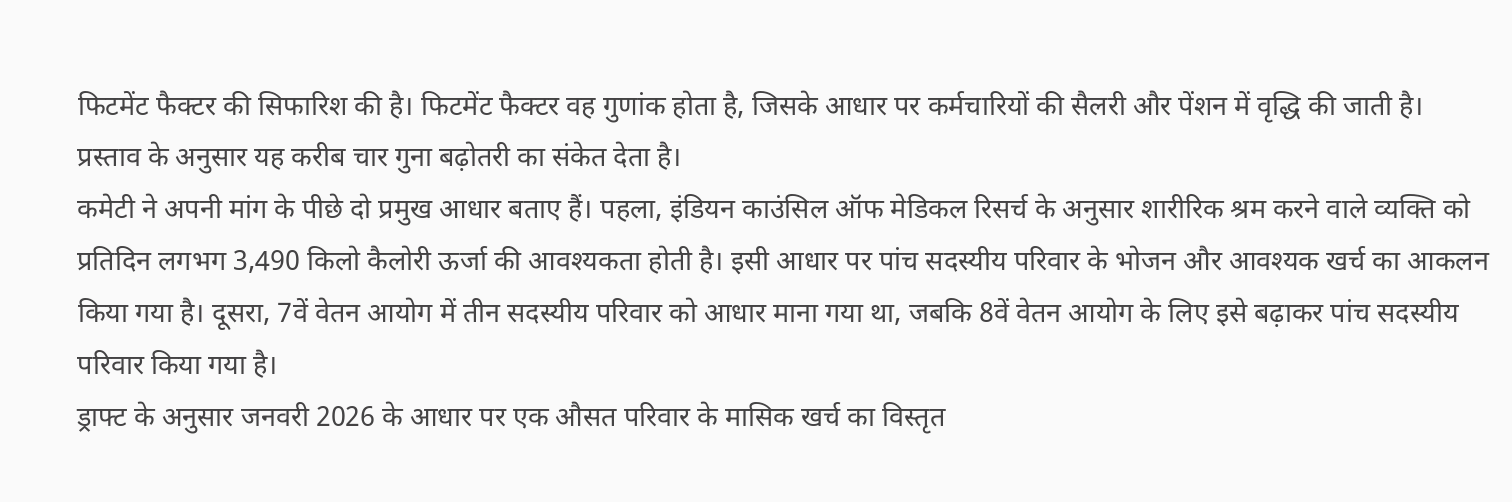फिटमेंट फैक्टर की सिफारिश की है। फिटमेंट फैक्टर वह गुणांक होता है, जिसके आधार पर कर्मचारियों की सैलरी और पेंशन में वृद्धि की जाती है। प्रस्ताव के अनुसार यह करीब चार गुना बढ़ोतरी का संकेत देता है।
कमेटी ने अपनी मांग के पीछे दो प्रमुख आधार बताए हैं। पहला, इंडियन काउंसिल ऑफ मेडिकल रिसर्च के अनुसार शारीरिक श्रम करने वाले व्यक्ति को प्रतिदिन लगभग 3,490 किलो कैलोरी ऊर्जा की आवश्यकता होती है। इसी आधार पर पांच सदस्यीय परिवार के भोजन और आवश्यक खर्च का आकलन किया गया है। दूसरा, 7वें वेतन आयोग में तीन सदस्यीय परिवार को आधार माना गया था, जबकि 8वें वेतन आयोग के लिए इसे बढ़ाकर पांच सदस्यीय परिवार किया गया है।
ड्राफ्ट के अनुसार जनवरी 2026 के आधार पर एक औसत परिवार के मासिक खर्च का विस्तृत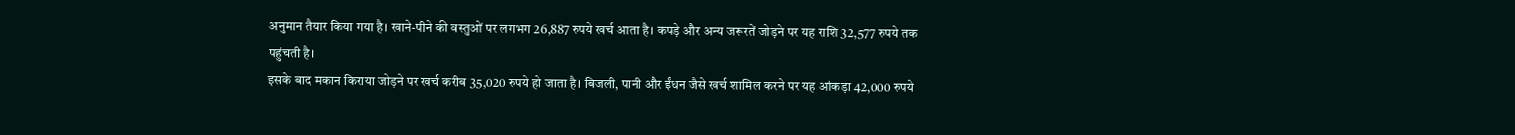अनुमान तैयार किया गया है। खाने-पीने की वस्तुओं पर लगभग 26,887 रुपये खर्च आता है। कपड़े और अन्य जरूरतें जोड़ने पर यह राशि 32,577 रुपये तक पहुंचती है।
इसके बाद मकान किराया जोड़ने पर खर्च करीब 35,020 रुपये हो जाता है। बिजली, पानी और ईंधन जैसे खर्च शामिल करने पर यह आंकड़ा 42,000 रुपये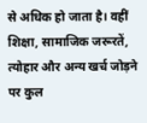से अधिक हो जाता है। वहीं शिक्षा, सामाजिक जरूरतें, त्योहार और अन्य खर्च जोड़ने पर कुल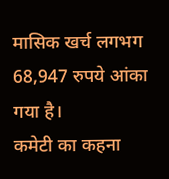मासिक खर्च लगभग 68,947 रुपये आंका गया है।
कमेटी का कहना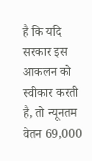है कि यदि सरकार इस आकलन को स्वीकार करती है, तो न्यूनतम वेतन 69,000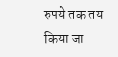रुपये तक तय किया जा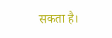सकता है।